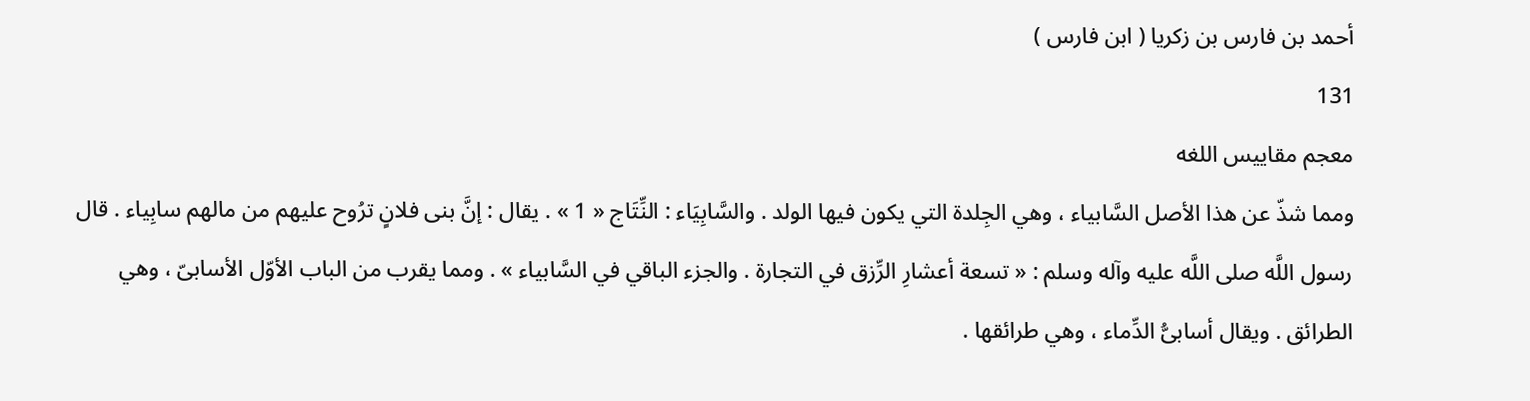أحمد بن فارس بن زكريا ( ابن فارس )
131
معجم مقاييس اللغه
ومما شذّ عن هذا الأصل السَّابياء ، وهي الجِلدة التي يكون فيها الولد . والسَّابِيَاء : النِّتَاج « 1 » . يقال : إنَّ بنى فلانٍ ترُوح عليهم من مالهم سابِياء . قال رسول اللَّه صلى اللَّه عليه وآله وسلم : « تسعة أعشارِ الرِّزق في التجارة . والجزء الباقي في السَّابياء » . ومما يقرب من الباب الأوّل الأسابىّ ، وهي الطرائق . ويقال أسابىُّ الدِّماء ، وهي طرائقها .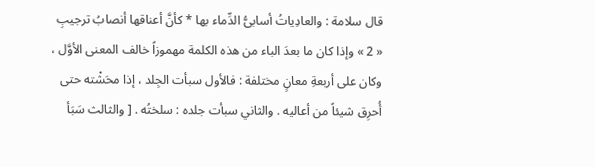قال سلامة : والعادِياتُ أسابىُّ الدِّماء بها * كأنَّ أعناقها أنصابُ ترجيبِ « 2 » وإذا كان ما بعدَ الباء من هذه الكلمة مهموزاً خالف المعنى الأوَّل ، وكان على أربعةِ معانٍ مختلفة : فالأول سبأت الجِلد ، إذا محَشْته حتى أُحرِق شيئاً من أعاليه . والثاني سبأت جلده : سلختُه . [ والثالث سَبَأ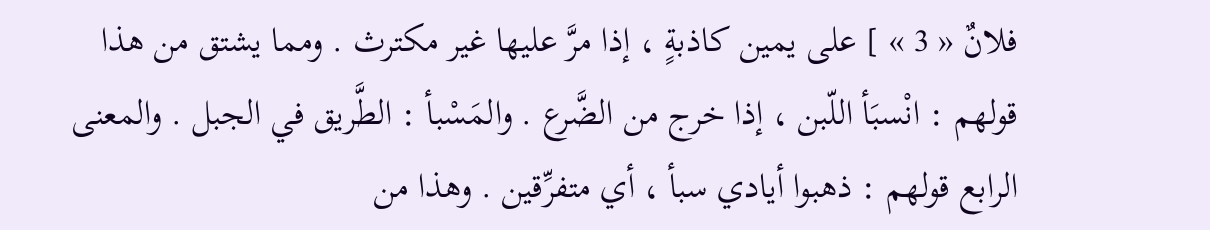فلانٌ « 3 » ] على يمين كاذبةٍ ، إذا مرَّ عليها غير مكترث . ومما يشتق من هذا قولهم : انْسبَأ اللّبن ، إذا خرج من الضَّرع . والمَسْبأ : الطَّريق في الجبل . والمعنى الرابع قولهم : ذهبوا أيادي سبأ ، أي متفرِّقين . وهذا من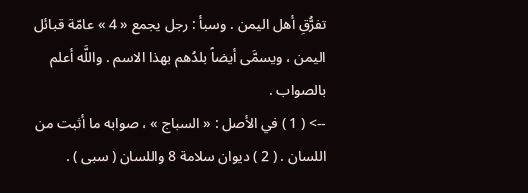تفرُّقِ أهل اليمن . وسبأ : رجل يجمع « 4 » عامّة قبائل اليمن ، ويسمَّى أيضاً بلدُهم بهذا الاسم . واللَّه أعلم بالصواب .
--> ( 1 ) في الأصل : « السباج » ، صوابه ما أثبت من اللسان . ( 2 ) ديوان سلامة 8 واللسان ( سبى ) .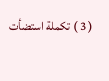( 3 ) تكملة استضأت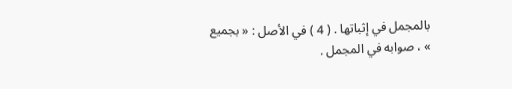بالمجمل في إثباتها . ( 4 ) في الأصل : « بجميع » ، صوابه في المجمل .